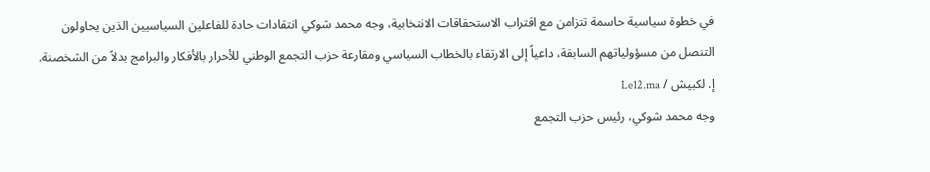في خطوة سياسية حاسمة تتزامن مع اقتراب الاستحقاقات الانتخابية، وجه محمد شوكي انتقادات حادة للفاعلين السياسيين الذين يحاولون التنصل من مسؤولياتهم السابقة، داعياً إلى الارتقاء بالخطاب السياسي ومقارعة حزب التجمع الوطني للأحرار بالأفكار والبرامج بدلاً من الشخصنة.
إ. لكبيش / Le12.ma
وجه محمد شوكي، رئيس حزب التجمع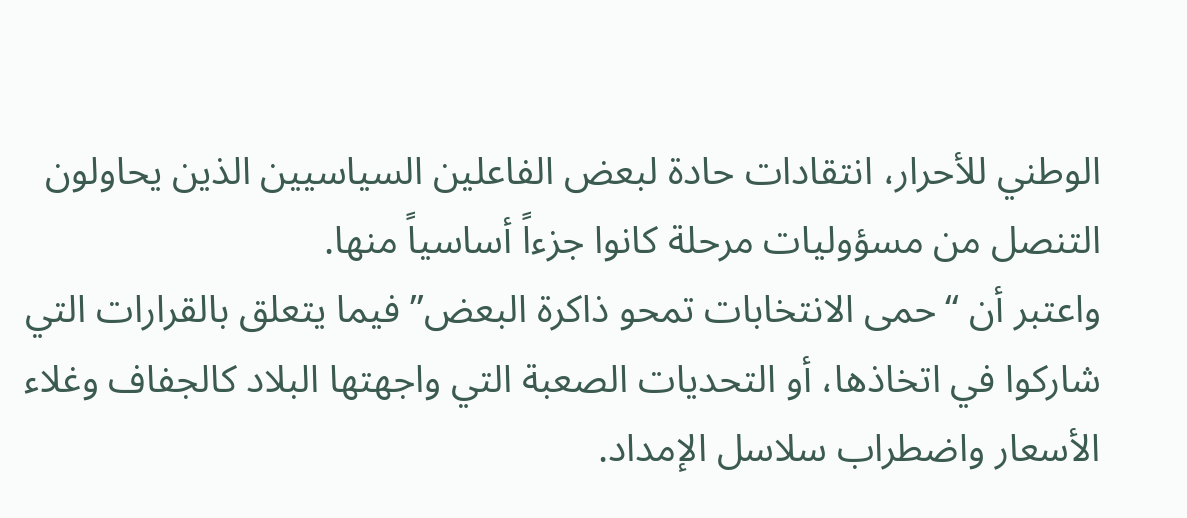الوطني للأحرار، انتقادات حادة لبعض الفاعلين السياسيين الذين يحاولون التنصل من مسؤوليات مرحلة كانوا جزءاً أساسياً منها.
واعتبر أن “حمى الانتخابات تمحو ذاكرة البعض” فيما يتعلق بالقرارات التي شاركوا في اتخاذها، أو التحديات الصعبة التي واجهتها البلاد كالجفاف وغلاء الأسعار واضطراب سلاسل الإمداد.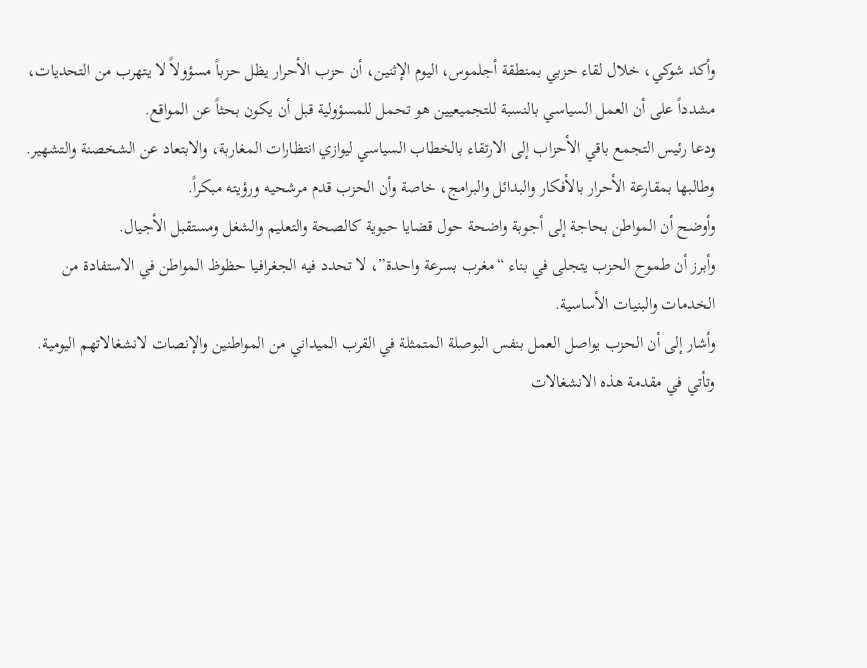وأكد شوكي، خلال لقاء حزبي بمنطقة أجلموس، اليوم الإثنين، أن حزب الأحرار يظل حزباً مسؤولاً لا يتهرب من التحديات، مشدداً على أن العمل السياسي بالنسبة للتجميعيين هو تحمل للمسؤولية قبل أن يكون بحثاً عن المواقع.
ودعا رئيس التجمع باقي الأحزاب إلى الارتقاء بالخطاب السياسي ليوازي انتظارات المغاربة، والابتعاد عن الشخصنة والتشهير.
وطالبها بمقارعة الأحرار بالأفكار والبدائل والبرامج، خاصة وأن الحزب قدم مرشحيه ورؤيته مبكراً.
وأوضح أن المواطن بحاجة إلى أجوبة واضحة حول قضايا حيوية كالصحة والتعليم والشغل ومستقبل الأجيال.
وأبرز أن طموح الحزب يتجلى في بناء “مغرب بسرعة واحدة”، لا تحدد فيه الجغرافيا حظوظ المواطن في الاستفادة من الخدمات والبنيات الأساسية.
وأشار إلى أن الحزب يواصل العمل بنفس البوصلة المتمثلة في القرب الميداني من المواطنين والإنصات لانشغالاتهم اليومية.
وتأتي في مقدمة هذه الانشغالات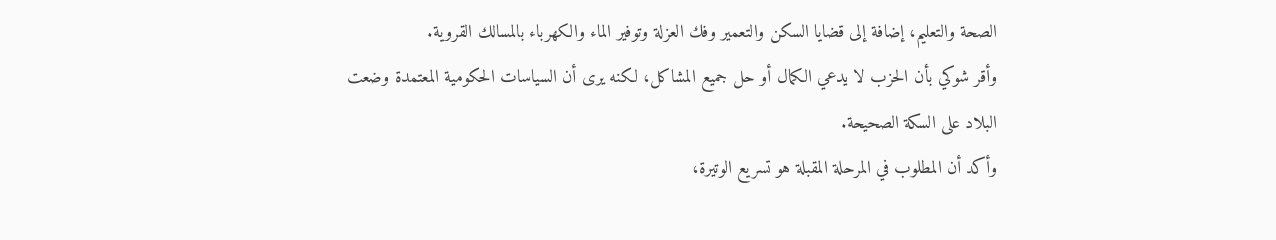الصحة والتعليم، إضافة إلى قضايا السكن والتعمير وفك العزلة وتوفير الماء والكهرباء بالمسالك القروية.
وأقر شوكي بأن الحزب لا يدعي الكمال أو حل جميع المشاكل، لكنه يرى أن السياسات الحكومية المعتمدة وضعت البلاد على السكة الصحيحة.
وأكد أن المطلوب في المرحلة المقبلة هو تسريع الوتيرة،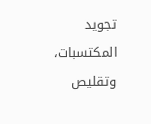تجويد المكتسبات، وتقليص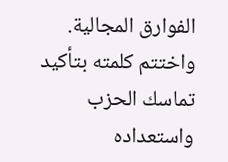الفوارق المجالية.
واختتم كلمته بتأكيد تماسك الحزب واستعداده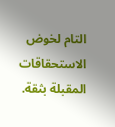التام لخوض الاستحقاقات المقبلة بثقة.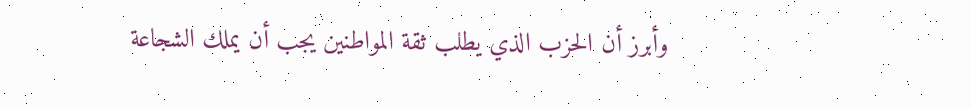وأبرز أن الحزب الذي يطلب ثقة المواطنين يجب أن يملك الشجاعة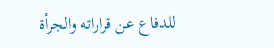للدفاع عن قراراته والجرأة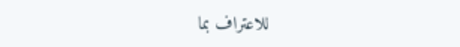للاعتراف بما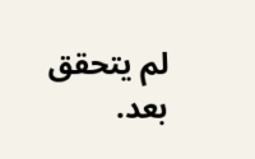لم يتحقق بعد.